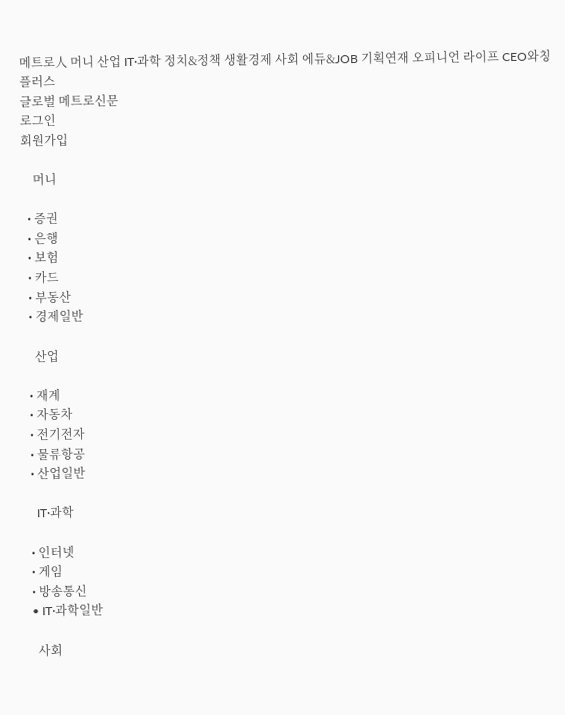메트로人 머니 산업 IT·과학 정치&정책 생활경제 사회 에듀&JOB 기획연재 오피니언 라이프 CEO와칭 플러스
글로벌 메트로신문
로그인
회원가입

    머니

  • 증권
  • 은행
  • 보험
  • 카드
  • 부동산
  • 경제일반

    산업

  • 재계
  • 자동차
  • 전기전자
  • 물류항공
  • 산업일반

    IT·과학

  • 인터넷
  • 게임
  • 방송통신
  • IT·과학일반

    사회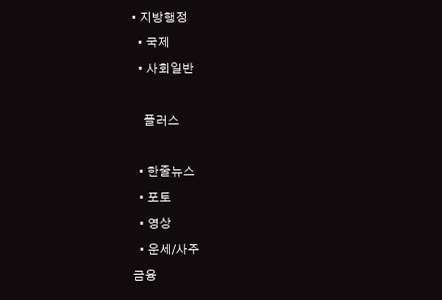• 지방행정
  • 국제
  • 사회일반

    플러스

  • 한줄뉴스
  • 포토
  • 영상
  • 운세/사주
금융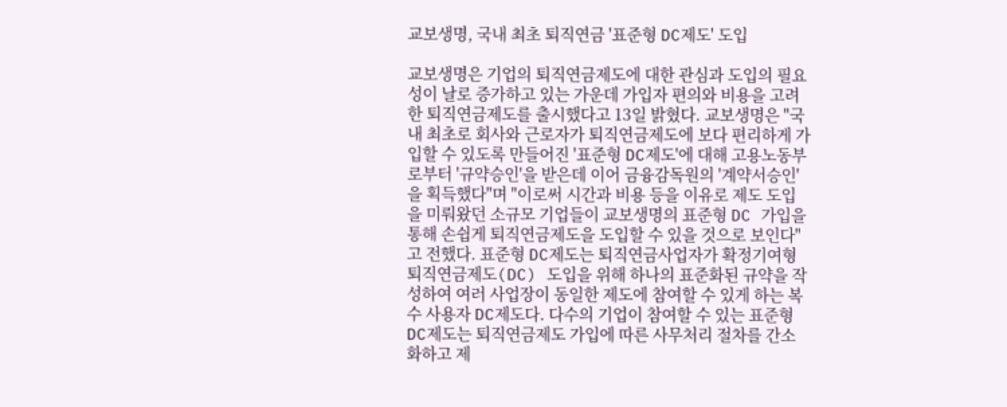교보생명, 국내 최초 퇴직연금 '표준형 DC제도' 도입

교보생명은 기업의 퇴직연금제도에 대한 관심과 도입의 필요성이 날로 증가하고 있는 가운데 가입자 편의와 비용을 고려한 퇴직연금제도를 출시했다고 13일 밝혔다. 교보생명은 "국내 최초로 회사와 근로자가 퇴직연금제도에 보다 편리하게 가입할 수 있도록 만들어진 '표준형 DC제도'에 대해 고용노동부로부터 '규약승인'을 받은데 이어 금융감독원의 '계약서승인'을 획득했다"며 "이로써 시간과 비용 등을 이유로 제도 도입을 미뤄왔던 소규모 기업들이 교보생명의 표준형 DC 가입을 통해 손쉽게 퇴직연금제도을 도입할 수 있을 것으로 보인다"고 전했다. 표준형 DC제도는 퇴직연금사업자가 확정기여형 퇴직연금제도(DC) 도입을 위해 하나의 표준화된 규약을 작성하여 여러 사업장이 동일한 제도에 참여할 수 있게 하는 복수 사용자 DC제도다. 다수의 기업이 참여할 수 있는 표준형 DC제도는 퇴직연금제도 가입에 따른 사무처리 절차를 간소화하고 제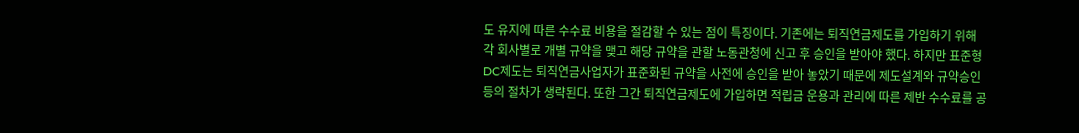도 유지에 따른 수수료 비용을 절감할 수 있는 점이 특징이다. 기존에는 퇴직연금제도를 가입하기 위해 각 회사별로 개별 규약을 맺고 해당 규약을 관할 노동관청에 신고 후 승인을 받아야 했다. 하지만 표준형 DC제도는 퇴직연금사업자가 표준화된 규약을 사전에 승인을 받아 놓았기 때문에 제도설계와 규약승인 등의 절차가 생략된다. 또한 그간 퇴직연금제도에 가입하면 적립금 운용과 관리에 따른 제반 수수료를 공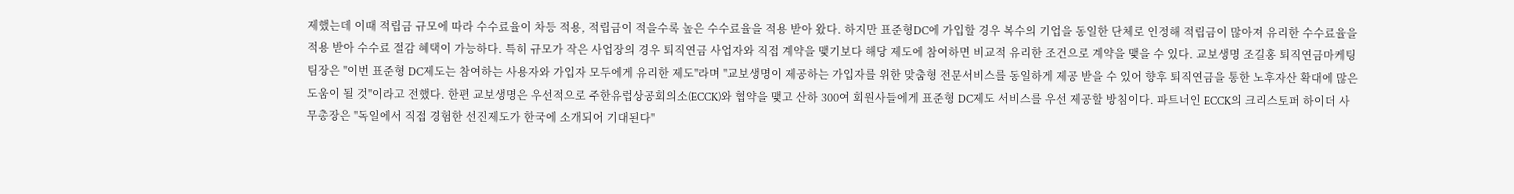제했는데 이때 적립금 규모에 따라 수수료율이 차등 적용, 적립금이 적을수록 높은 수수료율을 적용 받아 왔다. 하지만 표준형DC에 가입할 경우 복수의 기업을 동일한 단체로 인정해 적립금이 많아져 유리한 수수료율을 적용 받아 수수료 절감 혜택이 가능하다. 특히 규모가 작은 사업장의 경우 퇴직연금 사업자와 직접 계약을 맺기보다 해당 제도에 참여하면 비교적 유리한 조건으로 계약을 맺을 수 있다. 교보생명 조길홍 퇴직연금마케팅팀장은 "이번 표준형 DC제도는 참여하는 사용자와 가입자 모두에게 유리한 제도"라며 "교보생명이 제공하는 가입자를 위한 맞춤형 전문서비스를 동일하게 제공 받을 수 있어 향후 퇴직연금을 통한 노후자산 확대에 많은 도움이 될 것"이라고 전했다. 한편 교보생명은 우선적으로 주한유럽상공회의소(ECCK)와 협약을 맺고 산하 300여 회원사들에게 표준형 DC제도 서비스를 우선 제공할 방침이다. 파트너인 ECCK의 크리스토퍼 하이더 사무총장은 "독일에서 직접 경험한 선진제도가 한국에 소개되어 기대된다"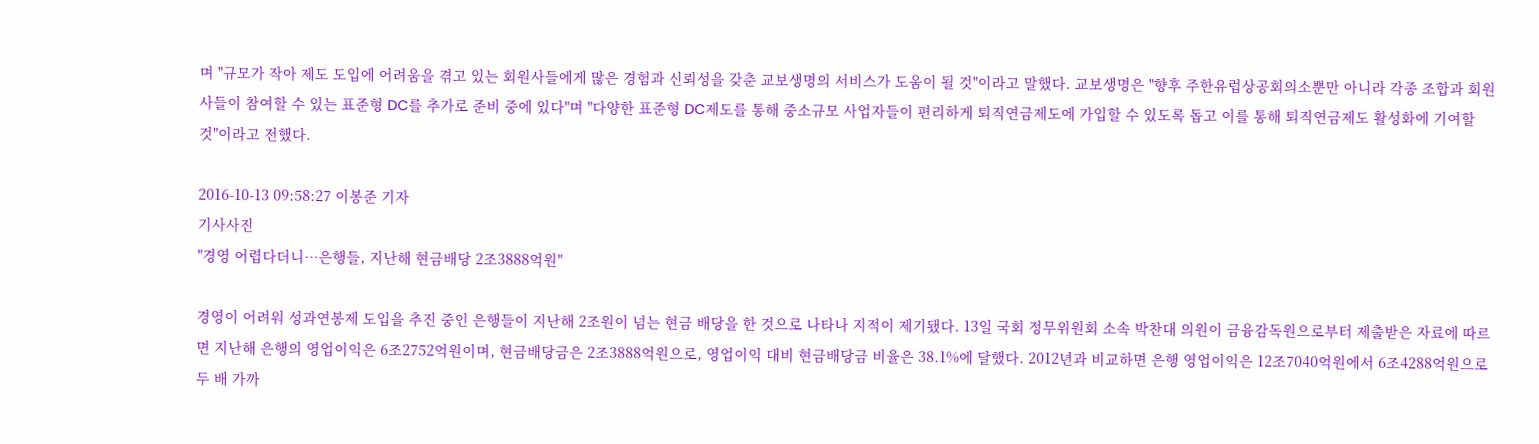며 "규모가 작아 제도 도입에 어려움을 겪고 있는 회원사들에게 많은 경험과 신뢰성을 갖춘 교보생명의 서비스가 도움이 될 것"이라고 말했다. 교보생명은 "향후 주한유럽상공회의소뿐만 아니라 각종 조합과 회원사들이 참여할 수 있는 표준형 DC를 추가로 준비 중에 있다"며 "다양한 표준형 DC제도를 통해 중소규모 사업자들이 편리하게 퇴직연금제도에 가입할 수 있도록 돕고 이를 통해 퇴직연금제도 활성화에 기여할 것"이라고 전했다.

2016-10-13 09:58:27 이봉준 기자
기사사진
"경영 어렵다더니…은행들, 지난해 현금배당 2조3888억원"

경영이 어려워 성과연봉제 도입을 추진 중인 은행들이 지난해 2조원이 넘는 현금 배당을 한 것으로 나타나 지적이 제기됐다. 13일 국회 정무위원회 소속 박찬대 의원이 금융감독원으로부터 제출받은 자료에 따르면 지난해 은행의 영업이익은 6조2752억원이며, 현금배당금은 2조3888억원으로, 영업이익 대비 현금배당금 비율은 38.1%에 달했다. 2012년과 비교하면 은행 영업이익은 12조7040억원에서 6조4288억원으로 두 배 가까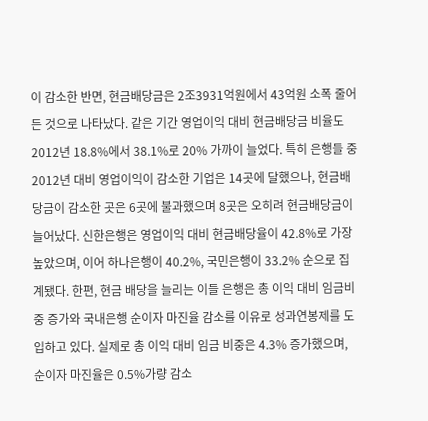이 감소한 반면, 현금배당금은 2조3931억원에서 43억원 소폭 줄어든 것으로 나타났다. 같은 기간 영업이익 대비 현금배당금 비율도 2012년 18.8%에서 38.1%로 20% 가까이 늘었다. 특히 은행들 중 2012년 대비 영업이익이 감소한 기업은 14곳에 달했으나, 현금배당금이 감소한 곳은 6곳에 불과했으며 8곳은 오히려 현금배당금이 늘어났다. 신한은행은 영업이익 대비 현금배당율이 42.8%로 가장 높았으며, 이어 하나은행이 40.2%, 국민은행이 33.2% 순으로 집계됐다. 한편, 현금 배당을 늘리는 이들 은행은 총 이익 대비 임금비중 증가와 국내은행 순이자 마진율 감소를 이유로 성과연봉제를 도입하고 있다. 실제로 총 이익 대비 임금 비중은 4.3% 증가했으며, 순이자 마진율은 0.5%가량 감소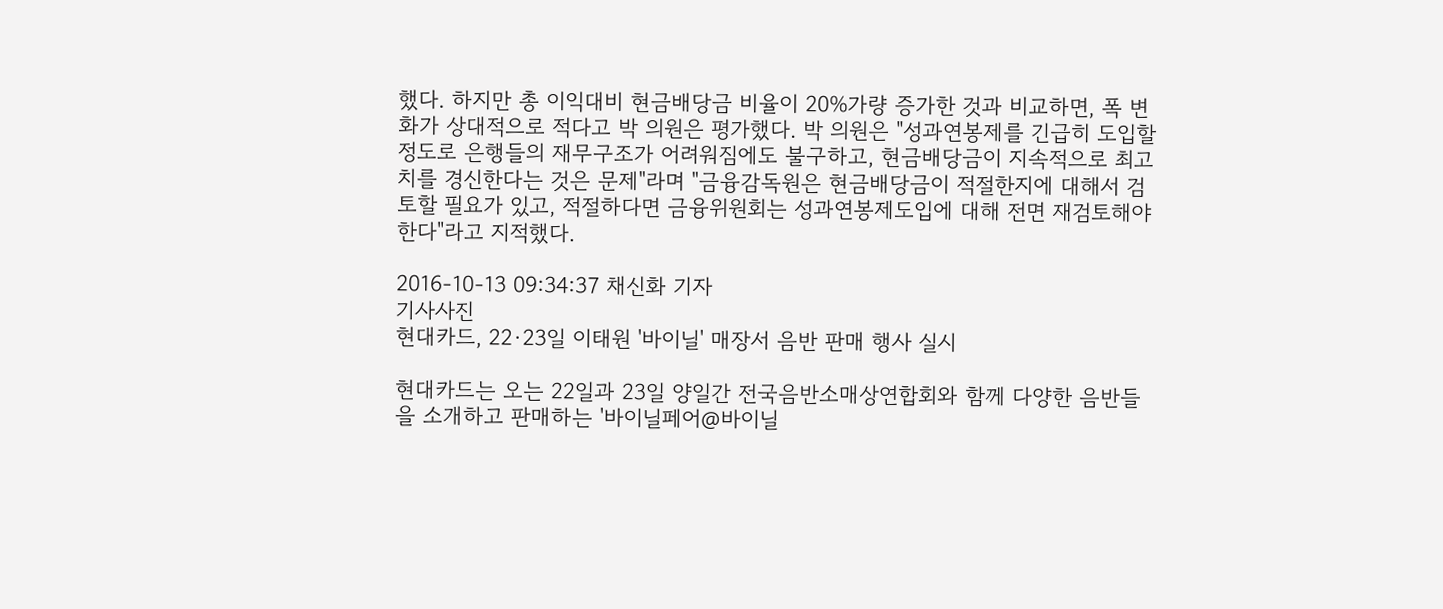했다. 하지만 총 이익대비 현금배당금 비율이 20%가량 증가한 것과 비교하면, 폭 변화가 상대적으로 적다고 박 의원은 평가했다. 박 의원은 "성과연봉제를 긴급히 도입할 정도로 은행들의 재무구조가 어려워짐에도 불구하고, 현금배당금이 지속적으로 최고치를 경신한다는 것은 문제"라며 "금융감독원은 현금배당금이 적절한지에 대해서 검토할 필요가 있고, 적절하다면 금융위원회는 성과연봉제도입에 대해 전면 재검토해야 한다"라고 지적했다.

2016-10-13 09:34:37 채신화 기자
기사사진
현대카드, 22·23일 이태원 '바이닐' 매장서 음반 판매 행사 실시

현대카드는 오는 22일과 23일 양일간 전국음반소매상연합회와 함께 다양한 음반들을 소개하고 판매하는 '바이닐페어@바이닐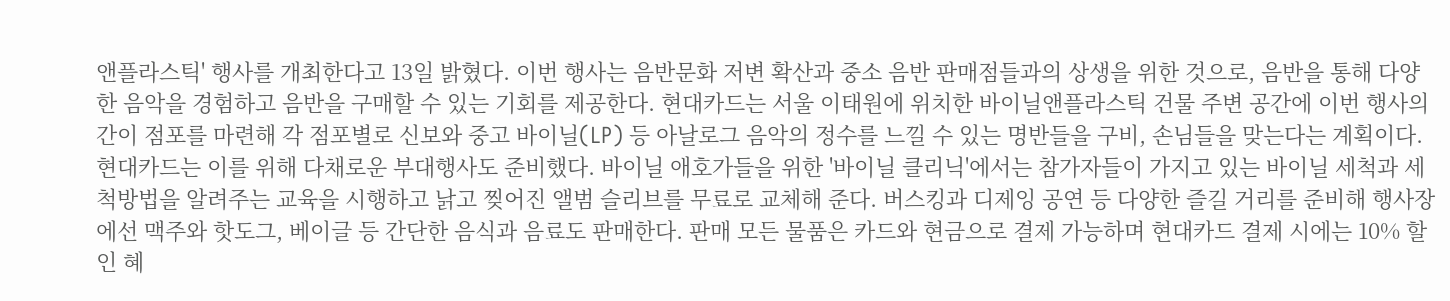앤플라스틱' 행사를 개최한다고 13일 밝혔다. 이번 행사는 음반문화 저변 확산과 중소 음반 판매점들과의 상생을 위한 것으로, 음반을 통해 다양한 음악을 경험하고 음반을 구매할 수 있는 기회를 제공한다. 현대카드는 서울 이태원에 위치한 바이닐앤플라스틱 건물 주변 공간에 이번 행사의 간이 점포를 마련해 각 점포별로 신보와 중고 바이닐(LP) 등 아날로그 음악의 정수를 느낄 수 있는 명반들을 구비, 손님들을 맞는다는 계획이다. 현대카드는 이를 위해 다채로운 부대행사도 준비했다. 바이닐 애호가들을 위한 '바이닐 클리닉'에서는 참가자들이 가지고 있는 바이닐 세척과 세척방법을 알려주는 교육을 시행하고 낡고 찢어진 앨범 슬리브를 무료로 교체해 준다. 버스킹과 디제잉 공연 등 다양한 즐길 거리를 준비해 행사장에선 맥주와 핫도그, 베이글 등 간단한 음식과 음료도 판매한다. 판매 모든 물품은 카드와 현금으로 결제 가능하며 현대카드 결제 시에는 10% 할인 혜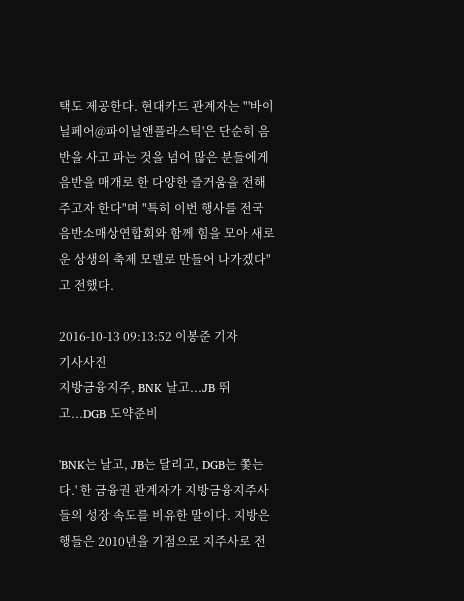택도 제공한다. 현대카드 관계자는 "'바이닐페어@파이닐앤플라스틱'은 단순히 음반을 사고 파는 것을 넘어 많은 분들에게 음반을 매개로 한 다양한 즐거움을 전해주고자 한다"며 "특히 이번 행사를 전국음반소매상연합회와 함께 힘을 모아 새로운 상생의 축제 모델로 만들어 나가겠다"고 전했다.

2016-10-13 09:13:52 이봉준 기자
기사사진
지방금융지주, BNK 날고...JB 뛰고...DGB 도약준비

'BNK는 날고, JB는 달리고, DGB는 쫓는다.' 한 금융권 관계자가 지방금융지주사들의 성장 속도를 비유한 말이다. 지방은행들은 2010년을 기점으로 지주사로 전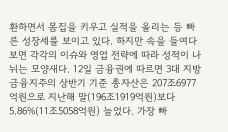환하면서 몸집을 키우고 실적을 올리는 등 빠른 성장세를 보이고 있다. 하지만 속을 들여다보면 각각의 이슈와 영업 전략에 따라 성적이 나뉘는 모양새다. 12일 금융권에 따르면 3대 지방금융지주의 상반기 기준 총자산은 207조6977억원으로 지난해 말(196조1919억원)보다 5.86%(11조5058억원) 늘었다. 가장 빠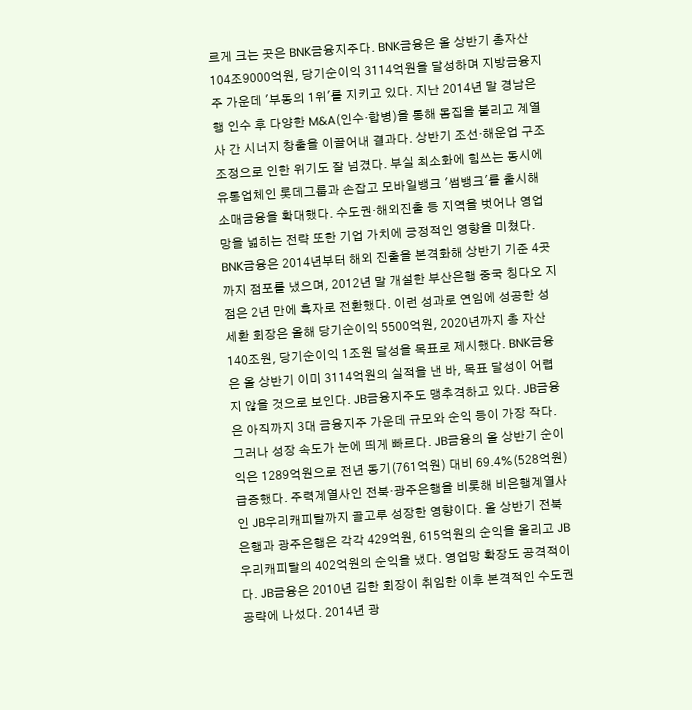르게 크는 곳은 BNK금융지주다. BNK금융은 올 상반기 총자산 104조9000억원, 당기순이익 3114억원을 달성하며 지방금융지주 가운데 '부동의 1위'를 지키고 있다. 지난 2014년 말 경남은행 인수 후 다양한 M&A(인수·합병)을 통해 몸집을 불리고 계열사 간 시너지 창출을 이끌어내 결과다. 상반기 조선·해운업 구조조정으로 인한 위기도 잘 넘겼다. 부실 최소화에 힘쓰는 동시에 유통업체인 롯데그룹과 손잡고 모바일뱅크 '썸뱅크'를 출시해 소매금융을 확대했다. 수도권·해외진출 등 지역을 벗어나 영업망을 넓히는 전략 또한 기업 가치에 긍정적인 영향을 미쳤다. BNK금융은 2014년부터 해외 진출을 본격화해 상반기 기준 4곳까지 점포를 냈으며, 2012년 말 개설한 부산은행 중국 칭다오 지점은 2년 만에 흑자로 전환했다. 이런 성과로 연임에 성공한 성세환 회장은 올해 당기순이익 5500억원, 2020년까지 총 자산 140조원, 당기순이익 1조원 달성을 목표로 제시했다. BNK금융은 올 상반기 이미 3114억원의 실적을 낸 바, 목표 달성이 어렵지 않을 것으로 보인다. JB금융지주도 맹추격하고 있다. JB금융은 아직까지 3대 금융지주 가운데 규모와 순익 등이 가장 작다. 그러나 성장 속도가 눈에 띄게 빠르다. JB금융의 올 상반기 순이익은 1289억원으로 전년 동기(761억원) 대비 69.4%(528억원) 급증했다. 주력계열사인 전북·광주은행을 비롯해 비은행계열사인 JB우리캐피탈까지 골고루 성장한 영향이다. 올 상반기 전북은행과 광주은행은 각각 429억원, 615억원의 순익을 올리고 JB우리캐피탈의 402억원의 순익을 냈다. 영업망 확장도 공격적이다. JB금융은 2010년 김한 회장이 취임한 이후 본격적인 수도권 공략에 나섰다. 2014년 광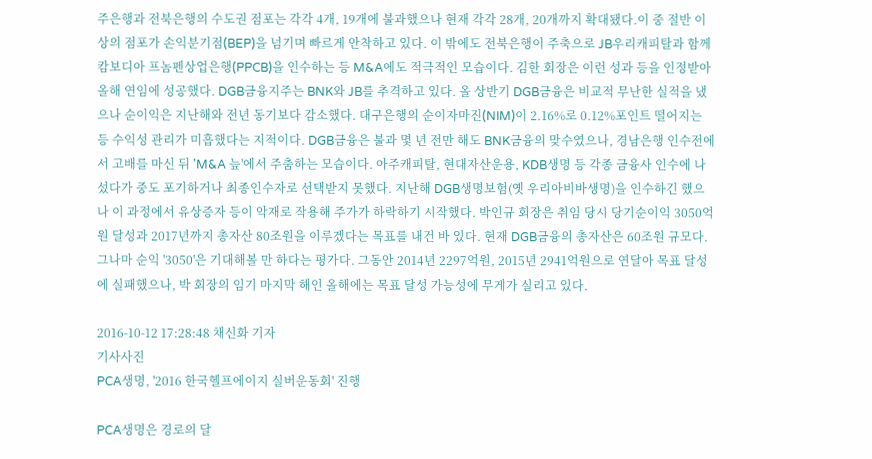주은행과 전북은행의 수도권 점포는 각각 4개, 19개에 불과했으나 현재 각각 28개, 20개까지 확대됐다.이 중 절반 이상의 점포가 손익분기점(BEP)을 넘기며 빠르게 안착하고 있다. 이 밖에도 전북은행이 주축으로 JB우리캐피탈과 함께 캄보디아 프놈펜상업은행(PPCB)을 인수하는 등 M&A에도 적극적인 모습이다. 김한 회장은 이런 성과 등을 인정받아 올해 연임에 성공했다. DGB금융지주는 BNK와 JB를 추격하고 있다. 올 상반기 DGB금융은 비교적 무난한 실적을 냈으나 순이익은 지난해와 전년 동기보다 감소했다. 대구은행의 순이자마진(NIM)이 2.16%로 0.12%포인트 떨어지는 등 수익성 관리가 미흡했다는 지적이다. DGB금융은 불과 몇 년 전만 해도 BNK금융의 맞수였으나, 경남은행 인수전에서 고배를 마신 뒤 'M&A 늪'에서 주춤하는 모습이다. 아주캐피탈, 현대자산운용, KDB생명 등 각종 금융사 인수에 나섰다가 중도 포기하거나 최종인수자로 선택받지 못했다. 지난해 DGB생명보험(옛 우리아비바생명)을 인수하긴 했으나 이 과정에서 유상증자 등이 악재로 작용해 주가가 하락하기 시작했다. 박인규 회장은 취임 당시 당기순이익 3050억원 달성과 2017년까지 총자산 80조원을 이루겠다는 목표를 내건 바 있다. 현재 DGB금융의 총자산은 60조원 규모다. 그나마 순익 '3050'은 기대해볼 만 하다는 평가다. 그동안 2014년 2297억원, 2015년 2941억원으로 연달아 목표 달성에 실패했으나, 박 회장의 임기 마지막 해인 올해에는 목표 달성 가능성에 무게가 실리고 있다.

2016-10-12 17:28:48 채신화 기자
기사사진
PCA생명, '2016 한국헬프에이지 실버운동회' 진행

PCA생명은 경로의 달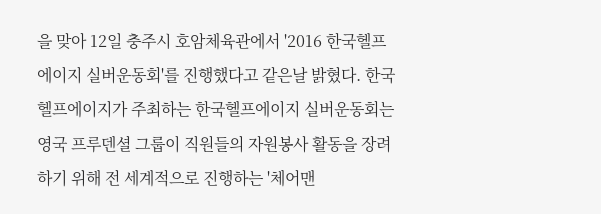을 맞아 12일 충주시 호암체육관에서 '2016 한국헬프에이지 실버운동회'를 진행했다고 같은날 밝혔다. 한국헬프에이지가 주최하는 한국헬프에이지 실버운동회는 영국 프루덴셜 그룹이 직원들의 자원봉사 활동을 장려하기 위해 전 세계적으로 진행하는 '체어맨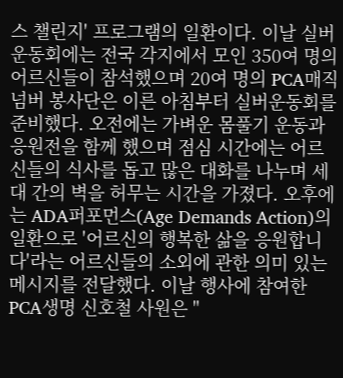스 챌린지' 프로그램의 일환이다. 이날 실버운동회에는 전국 각지에서 모인 350여 명의 어르신들이 참석했으며 20여 명의 PCA매직넘버 봉사단은 이른 아침부터 실버운동회를 준비했다. 오전에는 가벼운 몸풀기 운동과 응원전을 함께 했으며 점심 시간에는 어르신들의 식사를 돕고 많은 대화를 나누며 세대 간의 벽을 허무는 시간을 가졌다. 오후에는 ADA퍼포먼스(Age Demands Action)의 일환으로 '어르신의 행복한 삶을 응원합니다'라는 어르신들의 소외에 관한 의미 있는 메시지를 전달했다. 이날 행사에 참여한 PCA생명 신호철 사원은 "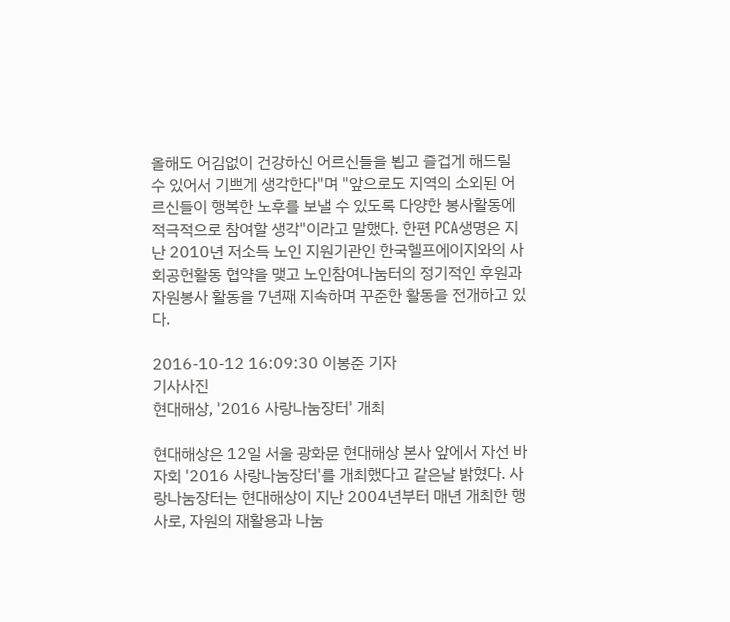올해도 어김없이 건강하신 어르신들을 뵙고 즐겁게 해드릴 수 있어서 기쁘게 생각한다"며 "앞으로도 지역의 소외된 어르신들이 행복한 노후를 보낼 수 있도록 다양한 봉사활동에 적극적으로 참여할 생각"이라고 말했다. 한편 PCA생명은 지난 2010년 저소득 노인 지원기관인 한국헬프에이지와의 사회공헌활동 협약을 맺고 노인참여나눔터의 정기적인 후원과 자원봉사 활동을 7년째 지속하며 꾸준한 활동을 전개하고 있다.

2016-10-12 16:09:30 이봉준 기자
기사사진
현대해상, '2016 사랑나눔장터' 개최

현대해상은 12일 서울 광화문 현대해상 본사 앞에서 자선 바자회 '2016 사랑나눔장터'를 개최했다고 같은날 밝혔다. 사랑나눔장터는 현대해상이 지난 2004년부터 매년 개최한 행사로, 자원의 재활용과 나눔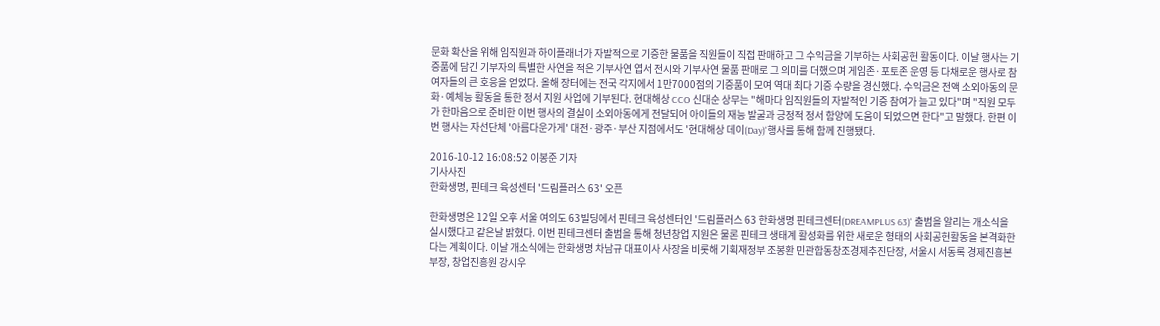문화 확산을 위해 임직원과 하이플래너가 자발적으로 기증한 물품을 직원들이 직접 판매하고 그 수익금을 기부하는 사회공헌 활동이다. 이날 행사는 기증품에 담긴 기부자의 특별한 사연을 적은 기부사연 엽서 전시와 기부사연 물품 판매로 그 의미를 더했으며 게임존·포토존 운영 등 다채로운 행사로 참여자들의 큰 호응을 얻었다. 올해 장터에는 전국 각지에서 1만7000점의 기증품이 모여 역대 최다 기증 수량을 경신했다. 수익금은 전액 소외아동의 문화·예체능 활동을 통한 정서 지원 사업에 기부된다. 현대해상 CCO 신대순 상무는 "해마다 임직원들의 자발적인 기증 참여가 늘고 있다"며 "직원 모두가 한마음으로 준비한 이번 행사의 결실이 소외아동에게 전달되어 아이들의 재능 발굴과 긍정적 정서 함양에 도움이 되었으면 한다"고 말했다. 한편 이번 행사는 자선단체 '아름다운가게' 대전·광주·부산 지점에서도 '현대해상 데이(Day)'행사를 통해 함께 진행됐다.

2016-10-12 16:08:52 이봉준 기자
기사사진
한화생명, 핀테크 육성센터 '드림플러스 63' 오픈

한화생명은 12일 오후 서울 여의도 63빌딩에서 핀테크 육성센터인 '드림플러스 63 한화생명 핀테크센터(DREAMPLUS 63)' 출범을 알리는 개소식을 실시했다고 같은날 밝혔다. 이번 핀테크센터 출범을 통해 청년창업 지원은 물론 핀테크 생태계 활성화를 위한 새로운 형태의 사회공헌활동을 본격화한다는 계획이다. 이날 개소식에는 한화생명 차남규 대표이사 사장을 비롯해 기획재정부 조봉환 민관합동창조경제추진단장, 서울시 서동록 경제진흥본부장, 창업진흥원 강시우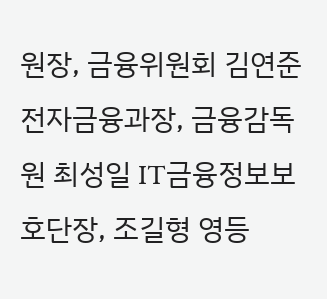원장, 금융위원회 김연준 전자금융과장, 금융감독원 최성일 IT금융정보보호단장, 조길형 영등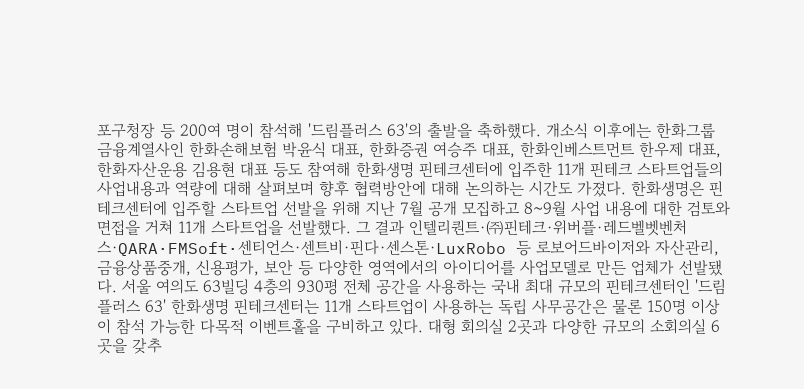포구청장 등 200여 명이 참석해 '드림플러스 63'의 출발을 축하했다. 개소식 이후에는 한화그룹 금융계열사인 한화손해보험 박윤식 대표, 한화증권 여승주 대표, 한화인베스트먼트 한우제 대표, 한화자산운용 김용현 대표 등도 참여해 한화생명 핀테크센터에 입주한 11개 핀테크 스타트업들의 사업내용과 역량에 대해 살펴보며 향후 협력방안에 대해 논의하는 시간도 가졌다. 한화생명은 핀테크센터에 입주할 스타트업 선발을 위해 지난 7월 공개 모집하고 8~9월 사업 내용에 대한 검토와 면접을 거쳐 11개 스타트업을 선발했다. 그 결과 인텔리퀀트·㈜핀테크·위버플·레드벨벳벤처스·QARA·FMSoft·센티언스·센트비·핀다·센스톤·LuxRobo 등 로보어드바이저와 자산관리, 금융상품중개, 신용평가, 보안 등 다양한 영역에서의 아이디어를 사업모델로 만든 업체가 선발됐다. 서울 여의도 63빌딩 4층의 930평 전체 공간을 사용하는 국내 최대 규모의 핀테크센터인 '드림플러스 63' 한화생명 핀테크센터는 11개 스타트업이 사용하는 독립 사무공간은 물론 150명 이상이 참석 가능한 다목적 이벤트홀을 구비하고 있다. 대형 회의실 2곳과 다양한 규모의 소회의실 6곳을 갖추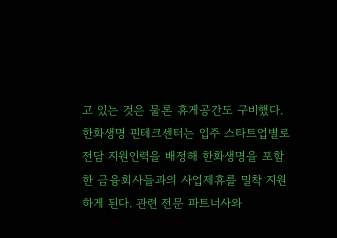고 있는 것은 물론 휴게공간도 구비했다. 한화생명 핀테크센터는 입주 스타트업별로 전담 지원인력을 배정해 한화생명을 포함한 금융회사들과의 사업제휴를 밀착 지원하게 된다. 관련 전문 파트너사와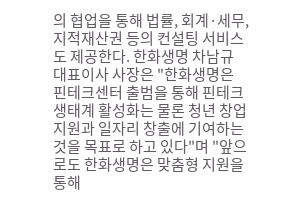의 협업을 통해 법률, 회계·세무, 지적재산권 등의 컨설팅 서비스도 제공한다. 한화생명 차남규 대표이사 사장은 "한화생명은 핀테크센터 출범을 통해 핀테크 생태계 활성화는 물론 청년 창업지원과 일자리 창출에 기여하는 것을 목표로 하고 있다"며 "앞으로도 한화생명은 맞춤형 지원을 통해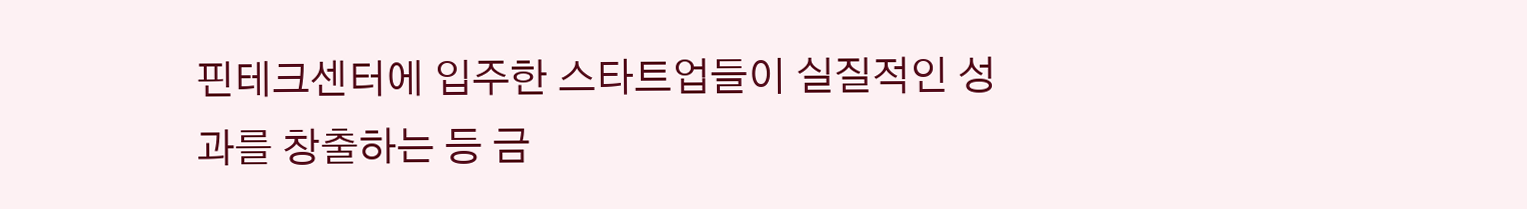핀테크센터에 입주한 스타트업들이 실질적인 성과를 창출하는 등 금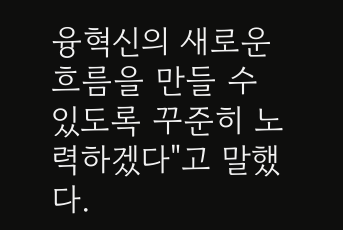융혁신의 새로운 흐름을 만들 수 있도록 꾸준히 노력하겠다"고 말했다.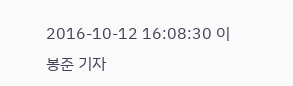2016-10-12 16:08:30 이봉준 기자